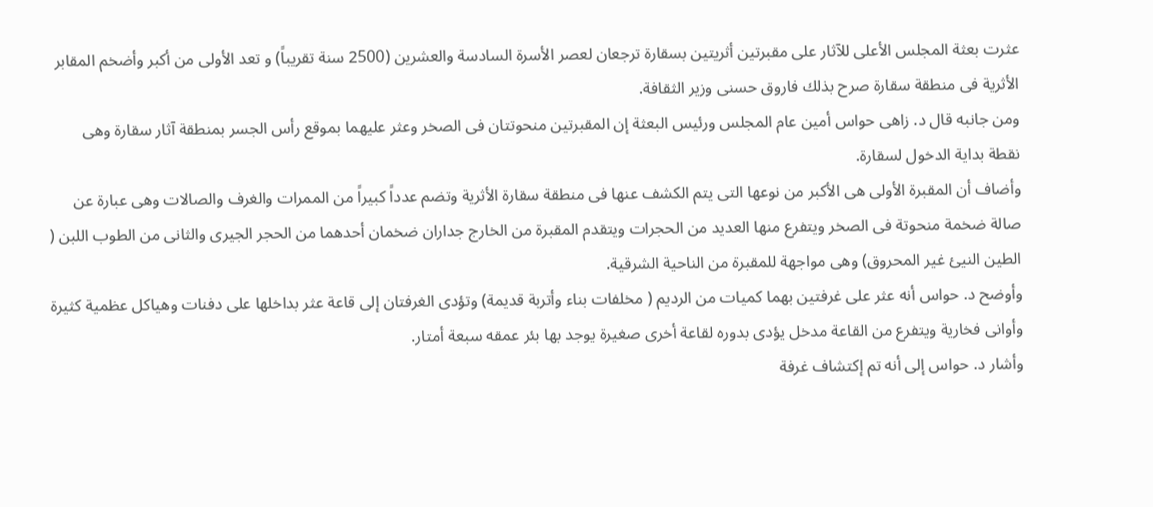عثرت بعثة المجلس الأعلى للآثار على مقبرتين أثريتين بسقارة ترجعان لعصر الأسرة السادسة والعشرين (2500 سنة تقريباً) و تعد الأولى من أكبر وأضخم المقابر الأثرية فى منطقة سقارة صرح بذلك فاروق حسنى وزير الثقافة.
ومن جانبه قال د. زاهى حواس أمين عام المجلس ورئيس البعثة إن المقبرتين منحوتتان فى الصخر وعثر عليهما بموقع رأس الجسر بمنطقة آثار سقارة وهى نقطة بداية الدخول لسقارة.
وأضاف أن المقبرة الأولى هى الأكبر من نوعها التى يتم الكشف عنها فى منطقة سقارة الأثرية وتضم عدداً كبيراً من الممرات والغرف والصالات وهى عبارة عن صالة ضخمة منحوتة فى الصخر ويتفرع منها العديد من الحجرات ويتقدم المقبرة من الخارج جداران ضخمان أحدهما من الحجر الجيرى والثانى من الطوب اللبن ( الطين النيئ غير المحروق) وهى مواجهة للمقبرة من الناحية الشرقية.
وأوضح د. حواس أنه عثر على غرفتين بهما كميات من الرديم ( مخلفات بناء وأتربة قديمة) وتؤدى الغرفتان إلى قاعة عثر بداخلها على دفنات وهياكل عظمية كثيرة وأوانى فخارية ويتفرع من القاعة مدخل يؤدى بدوره لقاعة أخرى صغيرة يوجد بها بئر عمقه سبعة أمتار.
وأشار د. حواس إلى أنه تم إكتشاف غرفة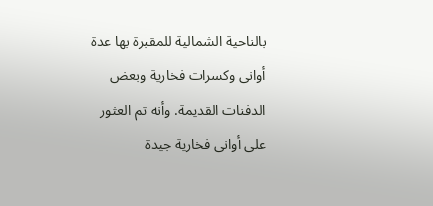بالناحية الشمالية للمقبرة بها عدة أوانى وكسرات فخارية وبعض الدفنات القديمة. وأنه تم العثور على أوانى فخارية جيدة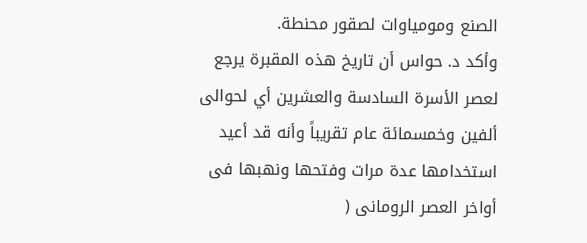الصنع ومومياوات لصقور محنطة.
وأكد د. حواس أن تاريخ هذه المقبرة يرجع لعصر الأسرة السادسة والعشرين أي لحوالى ألفين وخمسمائة عام تقريباً وأنه قد أعيد استخدامها عدة مرات وفتحها ونهبها فى أواخر العصر الرومانى (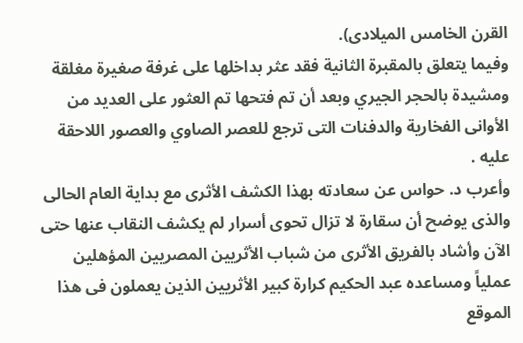القرن الخامس الميلادى).
وفيما يتعلق بالمقبرة الثانية فقد عثر بداخلها على غرفة صغيرة مغلقة ومشيدة بالحجر الجيري وبعد أن تم فتحها تم العثور على العديد من الأوانى الفخارية والدفنات التى ترجع للعصر الصاوي والعصور اللاحقة عليه .
وأعرب د. حواس عن سعادته بهذا الكشف الأثرى مع بداية العام الحالى والذى يوضح أن سقارة لا تزال تحوى أسرار لم يكشف النقاب عنها حتى الآن وأشاد بالفريق الأثرى من شباب الأثريين المصريين المؤهلين عملياً ومساعده عبد الحكيم كرارة كبير الأثريين الذين يعملون فى هذا الموقع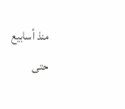منذ أسابيع حتى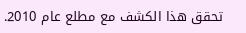تحقق هذا الكشف مع مطلع عام 2010.